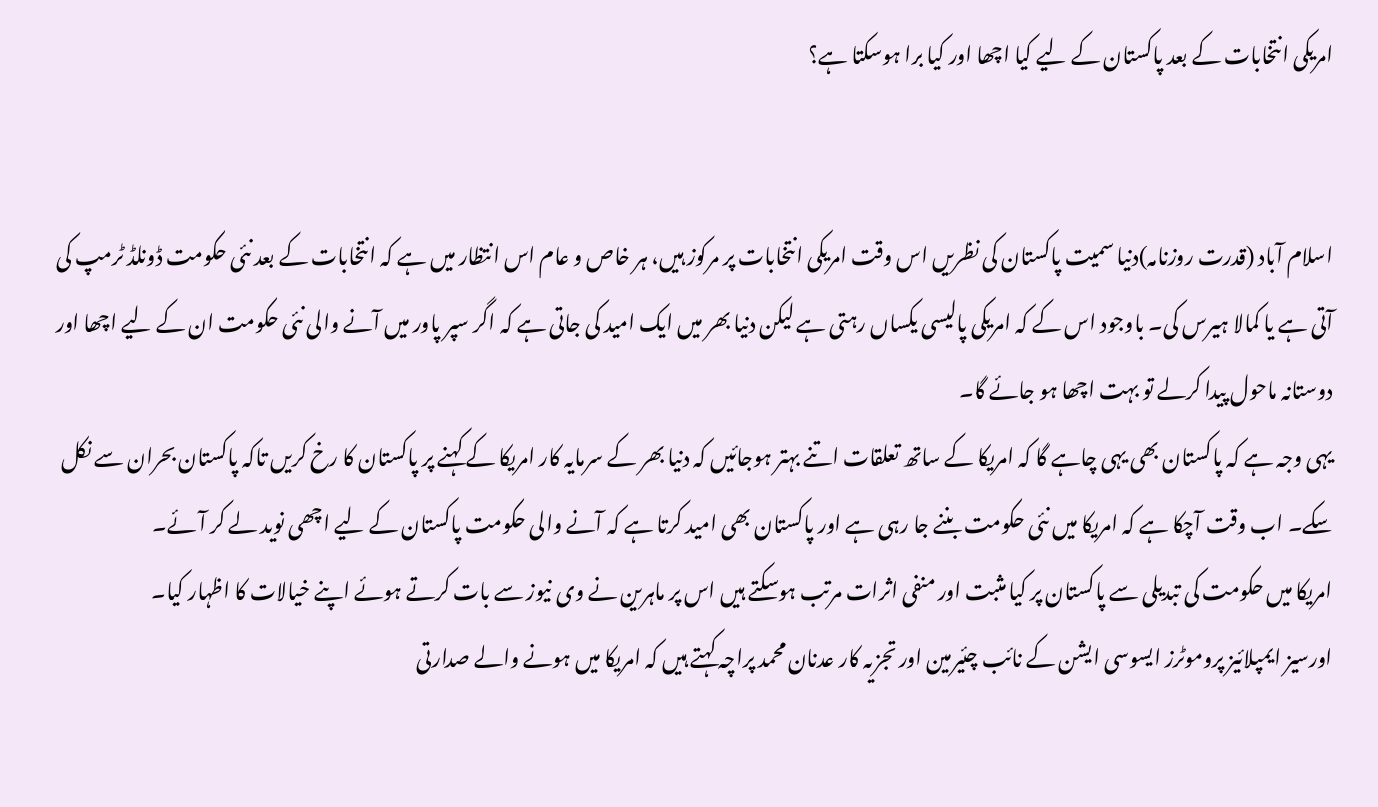امریکی انتخابات کے بعد پاکستان کے لیے کیا اچھا اور کیا برا ہوسکتا ہے؟


اسلام آباد (قدرت روزنامہ)دنیا سمیت پاکستان کی نظریں اس وقت امریکی انتخابات پر مرکوز ہیں، ہر خاص و عام اس انتظار میں ہے کہ انتخابات کے بعد نئی حکومت ڈونلڈ ٹرمپ کی آتی ہے یا کمالا ہیرس کی۔ باوجود اس کے کہ امریکی پالیسی یکساں رہتی ہے لیکن دنیا بھر میں ایک امید کی جاتی ہے کہ اگر سپر پاور میں آنے والی نئی حکومت ان کے لیے اچھا اور دوستانہ ماحول پیدا کرلے تو بہت اچھا ہو جائے گا۔
یہی وجہ ہے کہ پاکستان بھی یہی چاہے گا کہ امریکا کے ساتھ تعلقات اتنے بہتر ہوجائیں کہ دنیا بھر کے سرمایہ کار امریکا کے کہنے پر پاکستان کا رخ کریں تاکہ پاکستان بحران سے نکل سکے۔ اب وقت آچکا ہے کہ امریکا میں نئی حکومت بننے جا رہی ہے اور پاکستان بھی امید کرتا ہے کہ آنے والی حکومت پاکستان کے لیے اچھی نوید لے کر آئے۔
امریکا میں حکومت کی تبدیلی سے پاکستان پر کیا مثبت اور منفی اثرات مرتب ہوسکتے ہیں اس پر ماہرین نے وی نیوز سے بات کرتے ہوئے اپنے خیالات کا اظہار کیا۔
اورسیز ایمپلائیز پروموٹرز ایسوسی ایشن کے نائب چئیرمین اور تجزیہ کار عدنان محمد پراچہ کہتے ہیں کہ امریکا میں ہونے والے صدارتی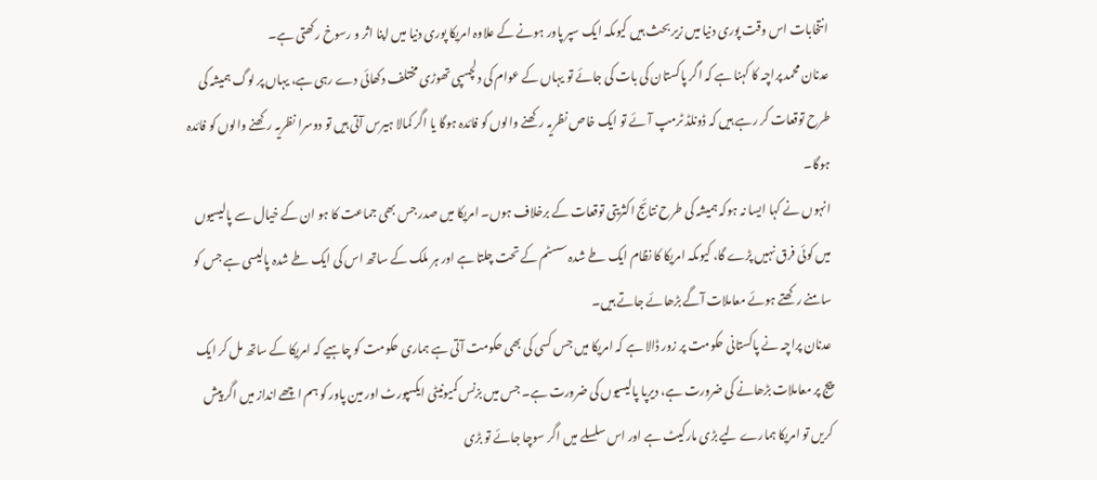انتخابات اس وقت پوری دنیا میں زیر بحث ہیں کیوںکہ ایک سپر پاور ہونے کے علاوہ امریکا پوری دنیا میں اپنا اثر و رسوخ رکھتی ہے۔
عدنان محمد پراچہ کا کہنا ہے کہ اگر پاکستان کی بات کی جائے تو یہاں کے عوام کی دلچسپی تھوڑی مختلف دکھائی دے رہی ہے، یہاں پر لوگ ہمیشہ کی طرح توقعات کر رہے ہیں کہ ڈونلڈ ٹرمپ آئے تو ایک خاص نظریہ رکھنے والوں کو فائدہ ہوگا یا اگر کمالا ہیرس آتی ہیں تو دوسرا نظریہ رکھنے والوں کو فائدہ ہوگا۔
انہوں نے کہا ایسا نہ ہوکہ ہمیشہ کی طرح نتائج اکثریتی توقعات کے برخلاف ہوں۔ امریکا میں صدر جس بھی جماعت کا ہو ان کے خیال سے پالیسیوں میں کوئی فرق نہیں پڑے گا، کیوںکہ امریکا کا نظام ایک طے شدہ سسٹم کے تحت چلتا ہے اور ہر ملک کے ساتھ اس کی ایک طے شدہ پالیسی ہے جس کو سامنے رکھتے ہوئے معاملات آگے بڑھائے جاتے ہیں۔
عدنان پراچہ نے پاکستانی حکومت پر زور ڈالا ہے کہ امریکا میں جس کسی کی بھی حکومت آتی ہے ہماری حکومت کو چاہیے کہ امریکا کے ساتھ مل کر ایک پیج پر معاملات بڑھانے کی ضرورت ہے، دیرپا پالیسیوں کی ضرورت ہے۔ جس میں بزنس کمیونیٹی ایکسپورٹ اور مین پاور کو ہم اچھے انداز میں اگر پیش کریں تو امریکا ہمارے لیے بڑی مارکیٹ ہے اور اس سلسلے میں اگر سوچا جائے تو بڑی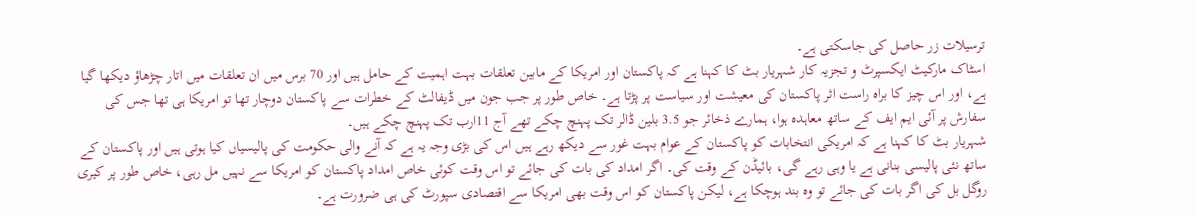ترسیلات زر حاصل کی جاسکتی ہے۔
اسٹاک مارکیٹ ایکسپرٹ و تجزیہ کار شہریار بٹ کا کہنا ہے کہ پاکستان اور امریکا کے مابین تعلقات بہت اہمیت کے حامل ہیں اور 70 برس میں ان تعلقات میں اتار چڑھاؤ دیکھا گیا ہے، اور اس چیز کا براہ راست اثر پاکستان کی معیشت اور سیاست پر پڑتا ہے۔ خاص طور پر جب جون میں ڈیفالٹ کے خطرات سے پاکستان دوچار تھا تو امریکا ہی تھا جس کی سفارش پر آئی ایم ایف کے ساتھ معاہدہ ہوا، ہمارے ذخائر جو 3.5 بلین ڈالر تک پہنچ چکے تھے آج 11ارب تک پہنچ چکے ہیں۔
شہریار بٹ کا کہنا ہے کہ امریکی انتخابات کو پاکستان کے عوام بہت غور سے دیکھ رہے ہیں اس کی بڑی وجہ یہ ہے کہ آنے والی حکومت کی پالیسیاں کیا ہوتی ہیں اور پاکستان کے ساتھ نئی پالیسی بنانی ہے یا وہی رہے گی، بائیڈن کے وقت کی۔ اگر امداد کی بات کی جائے تو اس وقت کوئی خاص امداد پاکستان کو امریکا سے نہیں مل رہی، خاص طور پر کیری روگل بل کی اگر بات کی جائے تو وہ بند ہوچکا ہے، لیکن پاکستان کو اس وقت بھی امریکا سے اقتصادی سپورٹ کی ہی ضرورت ہے۔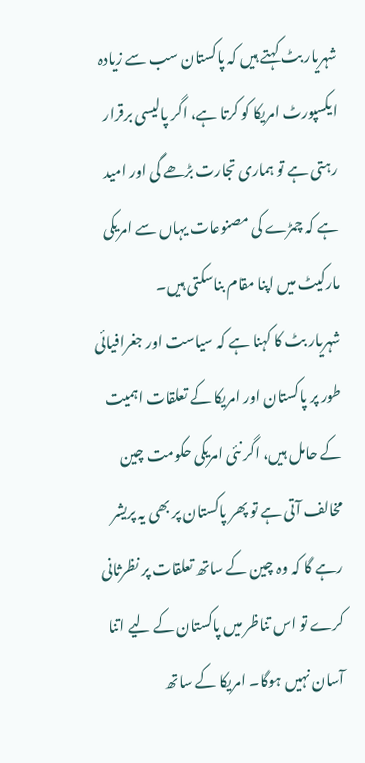شہریار بٹ کہتے ہیں کہ پاکستان سب سے زیادہ ایکسپورٹ امریکا کو کرتا ہے، اگر پالیسی برقرار رہتی ہے تو ہماری تجارت بڑھے گی اور امید ہے کہ چمڑے کی مصنوعات یہاں سے امریکی مارکیٹ میں اپنا مقام بناسکتی ہیں۔
شہریار بٹ کا کہنا ہے کہ سیاست اور جغرافیائی طور پر پاکستان اور امریکا کے تعلقات اہمیت کے حامل ہیں، اگر نئی امریکی حکومت چین مخالف آتی ہے تو پھر پاکستان پر بھی یہ پریشر رہے گا کہ وہ چین کے ساتھ تعلقات پر نظرثانی کرے تو اس تناظر میں پاکستان کے لیے اتنا آسان نہیں ہوگا۔ امریکا کے ساتھ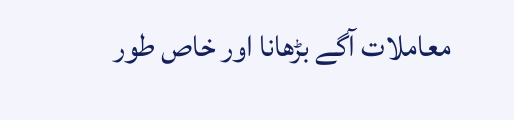معاملات آگے بڑھانا اور خاص طور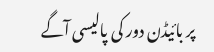پر بائیڈن دور کی پالیسی آگے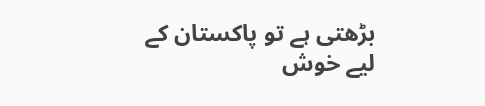بڑھتی ہے تو پاکستان کے لیے خوش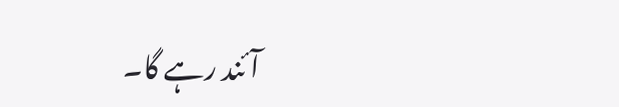آئند رہے گا۔